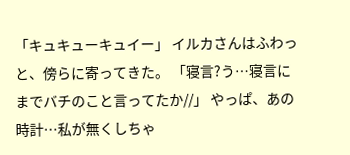「キュキューキュイー」 イルカさんはふわっと、傍らに寄ってきた。 「寝言?う…寝言にまでバチのこと言ってたか//」 やっぱ、あの時計…私が無くしちゃ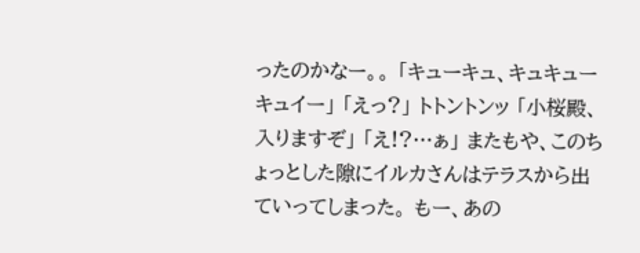ったのかなー。。 「キューキュ、キュキューキュイー」 「えっ?」 トトントンッ 「小桜殿、入りますぞ」 「え!?…ぁ」 またもや、このちょっとした隙にイルカさんはテラスから出ていってしまった。 もー、あの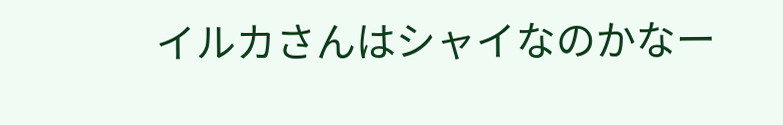イルカさんはシャイなのかなー